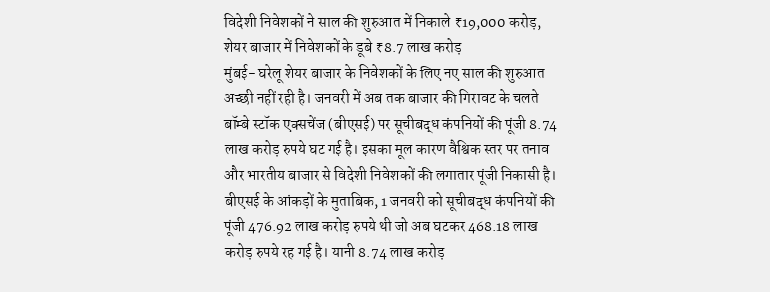विदेशी निवेशकों ने साल की शुरुआत में निकाले ₹19,000 करोड़, शेयर बाजार में निवेशकों के डूबे ₹8.7 लाख करोड़
मुंबई- घरेलू शेयर बाजार के निवेशकों के लिए नए साल की शुरुआत अच्छी नहीं रही है। जनवरी में अब तक बाजार की गिरावट के चलते बॉम्बे स्टॉक एक्सचेंज (बीएसई) पर सूचीबद्ध कंपनियों की पूंजी 8.74 लाख करोड़ रुपये घट गई है। इसका मूल कारण वैश्विक स्तर पर तनाव और भारतीय बाजार से विदेशी निवेशकों की लगातार पूंजी निकासी है।
बीएसई के आंकड़ों के मुताबिक, 1 जनवरी को सूचीबद्ध कंपनियों की पूंजी 476.92 लाख करोड़ रुपये थी जो अब घटकर 468.18 लाख करोड़ रुपये रह गई है। यानी 8.74 लाख करोड़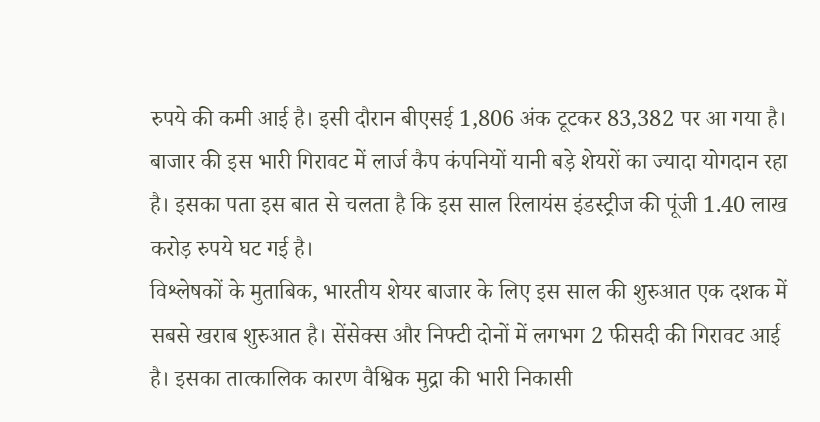रुपये की कमी आई है। इसी दौरान बीएसई 1,806 अंक टूटकर 83,382 पर आ गया है। बाजार की इस भारी गिरावट में लार्ज कैप कंपनियों यानी बड़े शेयरों का ज्यादा योगदान रहा है। इसका पता इस बात से चलता है कि इस साल रिलायंस इंडस्ट्रीज की पूंजी 1.40 लाख करोड़ रुपये घट गई है।
विश्लेषकों के मुताबिक, भारतीय शेयर बाजार के लिए इस साल की शुरुआत एक दशक में सबसे खराब शुरुआत है। सेंसेक्स और निफ्टी दोनों में लगभग 2 फीसदी की गिरावट आई है। इसका तात्कालिक कारण वैश्विक मुद्रा की भारी निकासी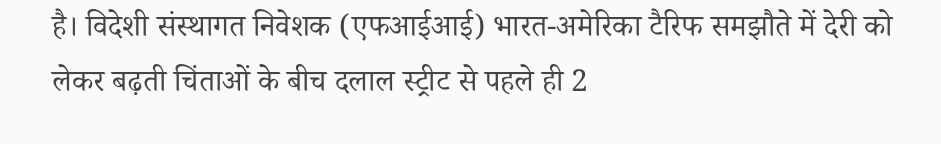है। विदेशी संस्थागत निवेशक (एफआईआई) भारत-अमेरिका टैरिफ समझौते में देरी को लेकर बढ़ती चिंताओं के बीच दलाल स्ट्रीट से पहले ही 2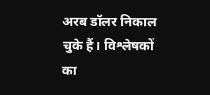अरब डॉलर निकाल चुके हैं। विश्लेषकों का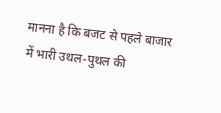मानना है कि बजट से पहले बाजार में भारी उथल-पुथल की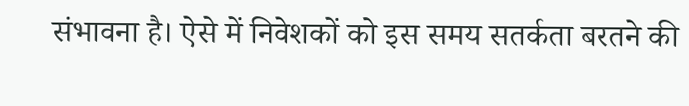संभावना है। ऐसे में निवेशकों को इस समय सतर्कता बरतने की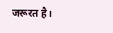जरूरत है।